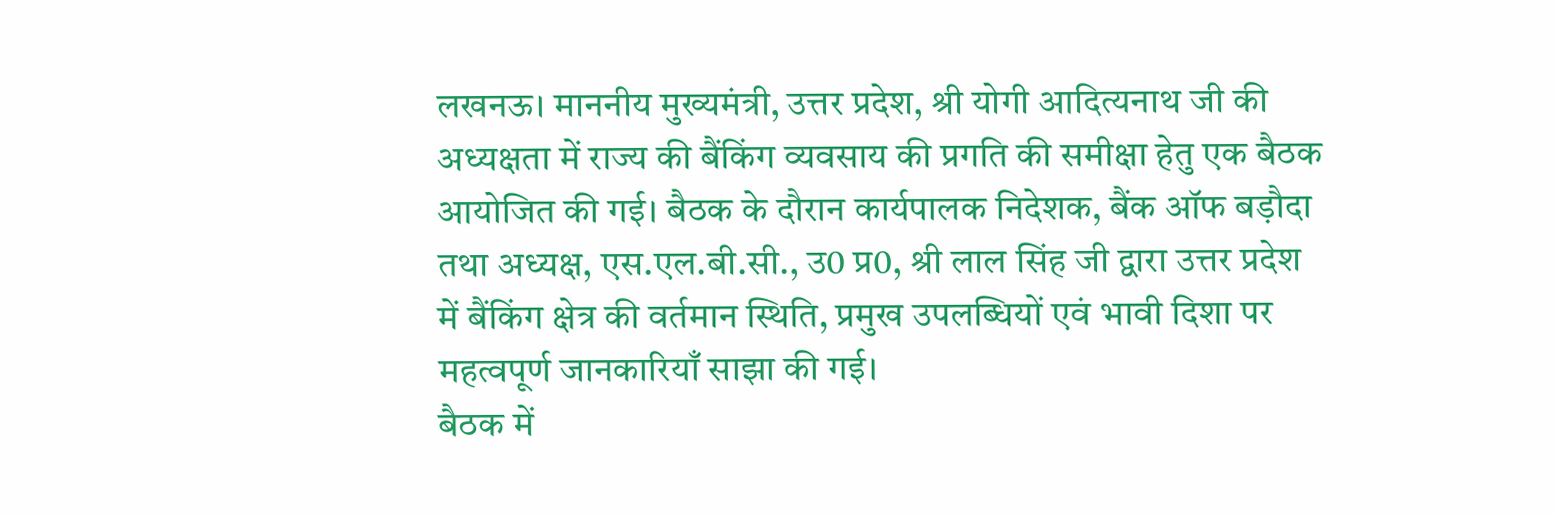लखनऊ। माननीय मुख्यमंत्री, उत्तर प्रदेश, श्री योगी आदित्यनाथ जी की अध्यक्षता में राज्य की बैंकिंग व्यवसाय की प्रगति की समीक्षा हेतु एक बैठक आयोजित की गई। बैठक के दौरान कार्यपालक निदेशक, बैंक ऑफ बड़ौदा तथा अध्यक्ष, एस.एल.बी.सी., उ0 प्र0, श्री लाल सिंह जी द्वारा उत्तर प्रदेश में बैंकिंग क्षेत्र की वर्तमान स्थिति, प्रमुख उपलब्धियों एवं भावी दिशा पर महत्वपूर्ण जानकारियाँ साझा की गई।
बैठक में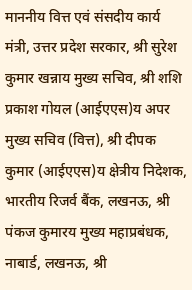माननीय वित्त एवं संसदीय कार्य मंत्री, उत्तर प्रदेश सरकार, श्री सुरेश कुमार खन्नाय मुख्य सचिव, श्री शशि प्रकाश गोयल (आईएएस)य अपर मुख्य सचिव (वित्त), श्री दीपक कुमार (आईएएस)य क्षेत्रीय निदेशक, भारतीय रिजर्व बैंक, लखनऊ, श्री पंकज कुमारय मुख्य महाप्रबंधक, नाबार्ड, लखनऊ, श्री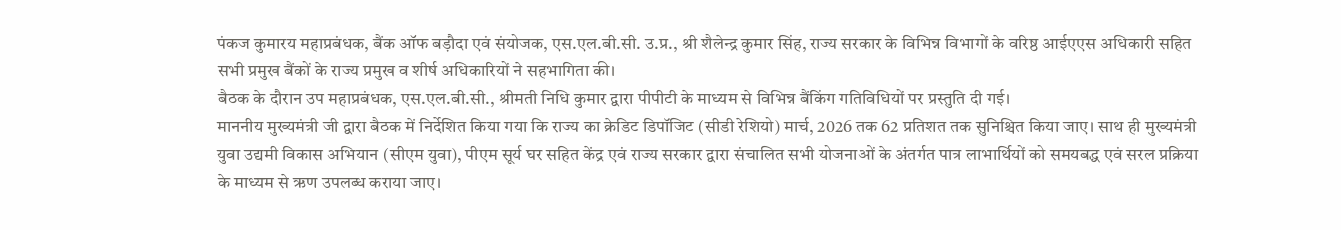पंकज कुमारय महाप्रबंधक, बैंक ऑफ बड़ौदा एवं संयोजक, एस.एल.बी.सी. उ.प्र., श्री शैलेन्द्र कुमार सिंह, राज्य सरकार के विभिन्न विभागों के वरिष्ठ आईएएस अधिकारी सहित सभी प्रमुख बैंकों के राज्य प्रमुख व शीर्ष अधिकारियों ने सहभागिता की।
बैठक के दौरान उप महाप्रबंधक, एस.एल.बी.सी., श्रीमती निधि कुमार द्वारा पीपीटी के माध्यम से विभिन्न बैंकिंग गतिविधियों पर प्रस्तुति दी गई।
माननीय मुख्यमंत्री जी द्वारा बैठक में निर्देशित किया गया कि राज्य का क्रेडिट डिपॉजिट (सीडी रेशियो) मार्च, 2026 तक 62 प्रतिशत तक सुनिश्चित किया जाए। साथ ही मुख्यमंत्री युवा उद्यमी विकास अभियान (सीएम युवा), पीएम सूर्य घर सहित केंद्र एवं राज्य सरकार द्वारा संचालित सभी योजनाओं के अंतर्गत पात्र लाभार्थियों को समयबद्ध एवं सरल प्रक्रिया के माध्यम से ऋण उपलब्ध कराया जाए।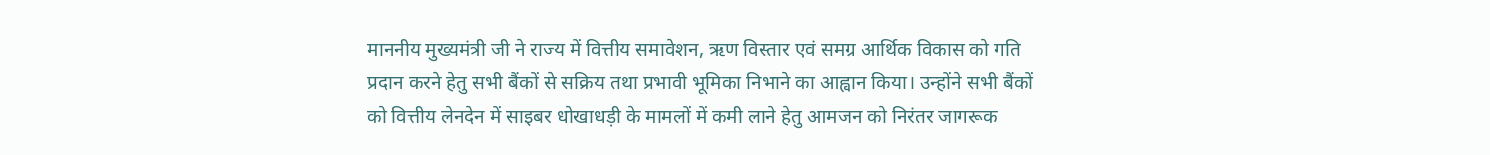माननीय मुख्यमंत्री जी ने राज्य में वित्तीय समावेशन, ऋण विस्तार एवं समग्र आर्थिक विकास को गति प्रदान करने हेतु सभी बैंकों से सक्रिय तथा प्रभावी भूमिका निभाने का आह्वान किया। उन्होंने सभी बैंकों को वित्तीय लेनदेन में साइबर धोखाधड़ी के मामलों में कमी लाने हेतु आमजन को निरंतर जागरूक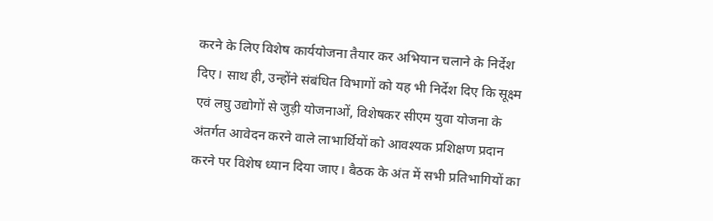करने के लिए विशेष कार्ययोजना तैयार कर अभियान चलाने के निर्देश दिए। साथ ही, उन्होंने संबंधित विभागों को यह भी निर्देश दिए कि सूक्ष्म एवं लघु उद्योगों से जुड़ी योजनाओं, विशेषकर सीएम युवा योजना के अंतर्गत आवेदन करने वाले लाभार्थियों को आवश्यक प्रशिक्षण प्रदान करने पर विशेष ध्यान दिया जाए। बैठक के अंत में सभी प्रतिभागियों का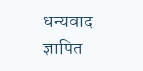धन्यवाद ज्ञापित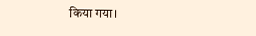किया गया।